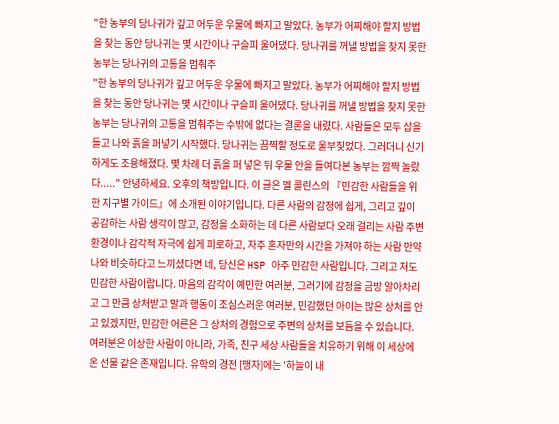"한 농부의 당나귀가 깊고 어두운 우물에 빠지고 말았다. 농부가 어찌해야 할지 방법을 찾는 동안 당나귀는 몇 시간이나 구슬피 울어댔다. 당나귀를 꺼낼 방법을 찾지 못한 농부는 당나귀의 고통을 멈춰주
"한 농부의 당나귀가 깊고 어두운 우물에 빠지고 말았다. 농부가 어찌해야 할지 방법을 찾는 동안 당나귀는 몇 시간이나 구슬피 울어댔다. 당나귀를 꺼낼 방법을 찾지 못한 농부는 당나귀의 고통을 멈춰주는 수밖에 없다는 결론을 내렸다. 사람들은 모두 삽을 들고 나와 흙을 퍼넣기 시작했다. 당나귀는 끔찍할 정도로 울부짖었다. 그러더니 신기하게도 조용해졌다. 몇 차례 더 흙을 퍼 넣은 뒤 우물 안을 들여다본 농부는 깜짝 놀랐다....." 안녕하세요. 오후의 책방입니다. 이 글은 멜 콜린스의 『민감한 사람들을 위한 지구별 가이드』에 소개된 이야기입니다. 다른 사람의 감정에 쉽게, 그리고 깊이 공감하는 사람 생각이 많고, 감정을 소화하는 데 다른 사람보다 오래 걸리는 사람 주변 환경이나 감각적 자극에 쉽게 피로하고, 자주 혼자만의 시간을 가져야 하는 사람 만약 나와 비슷하다고 느끼셨다면 네, 당신은 HSP 아주 민감한 사람입니다. 그리고 저도 민감한 사람이랍니다. 마음의 감각이 예민한 여러분, 그러기에 감정을 금방 알아차리고 그 만큼 상처받고 말과 행동이 조심스러운 여러분, 민감했던 아이는 많은 상처를 안고 있겠지만, 민감한 어른은 그 상처의 경험으로 주변의 상처를 보듬을 수 있습니다. 여러분은 이상한 사람이 아니라, 가족, 친구 세상 사람들을 치유하기 위해 이 세상에 온 선물 같은 존재입니다. 유학의 경전 [맹자]에는 '하늘이 내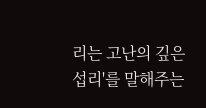리는 고난의 깊은 섭리'를 말해주는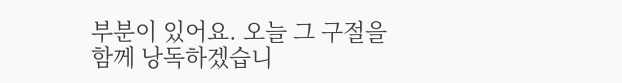부분이 있어요. 오늘 그 구절을 함께 낭독하겠습니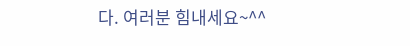다. 여러분 힘내세요~^^